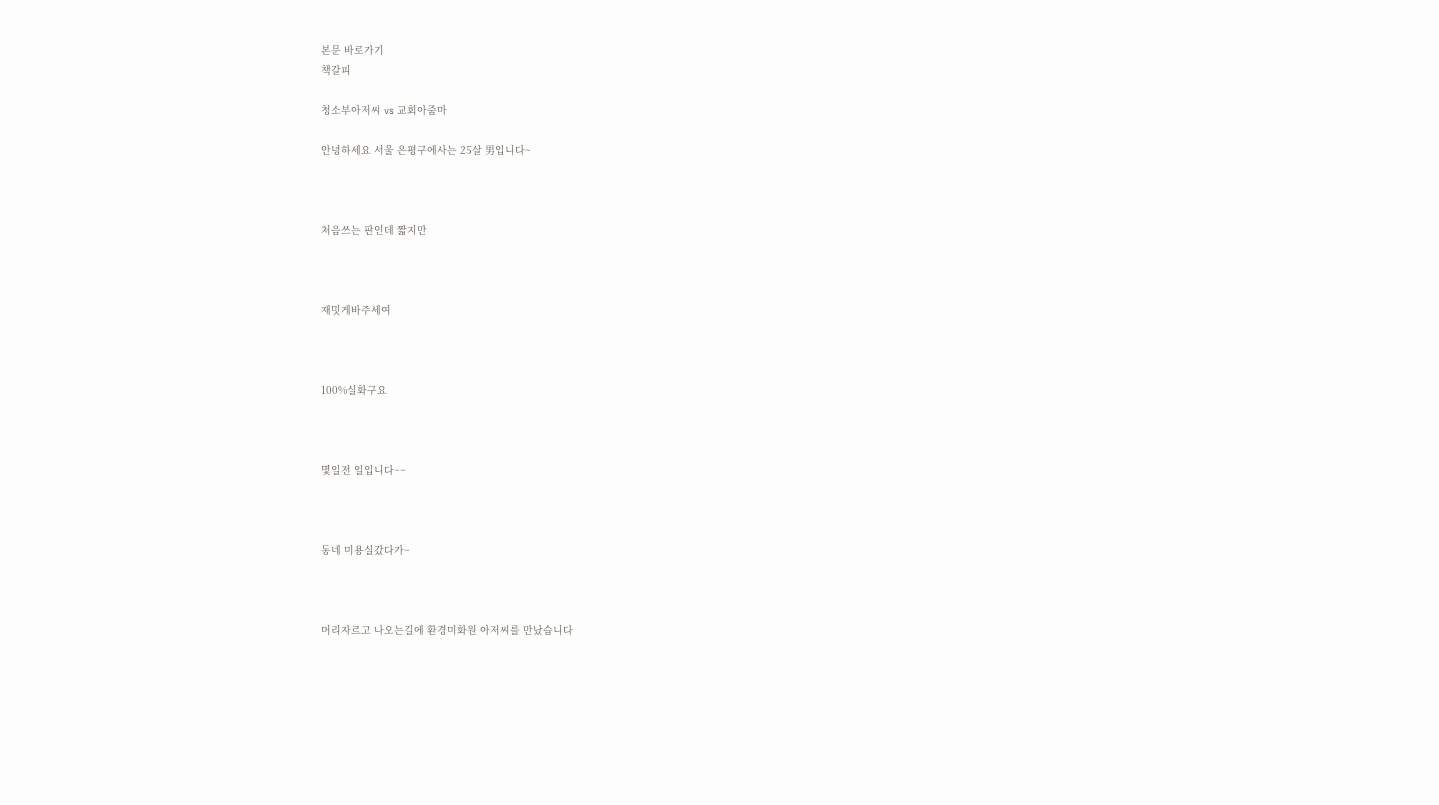본문 바로가기
책갈피

청소부아저씨 vs 교회아줌마

안녕하세요 서울 은평구에사는 25살 男입니다~



처음쓰는 판인데 짧지만



재밋게바주세여



100%실화구요



몇일전 일입니다~~



동네 미용실갔다가~



머리자르고 나오는길에 환경미화원 아저씨를 만났습니다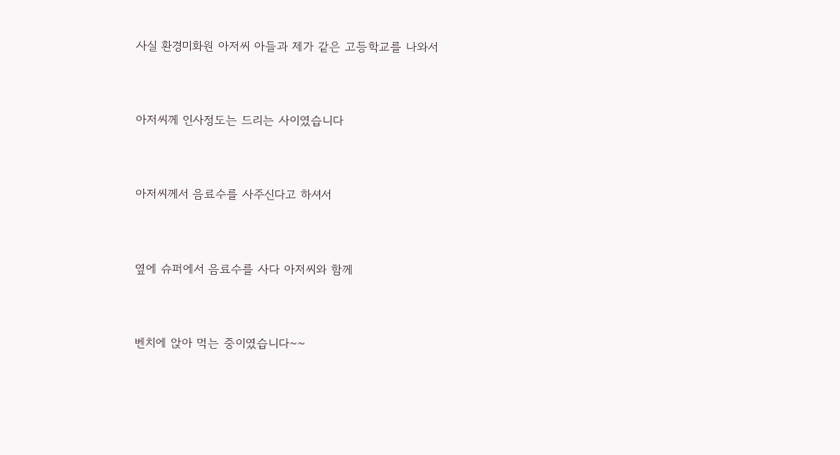사실 환경미화원 아저씨 아들과 제가 같은 고등학교를 나와서



아저씨께 인사정도는 드리는 사이였습니다



아저씨께서 음료수를 사주신다고 하셔서



옆에 슈퍼에서 음료수를 사다 아저씨와 함께



벤치에 앉아 먹는 중이였습니다~~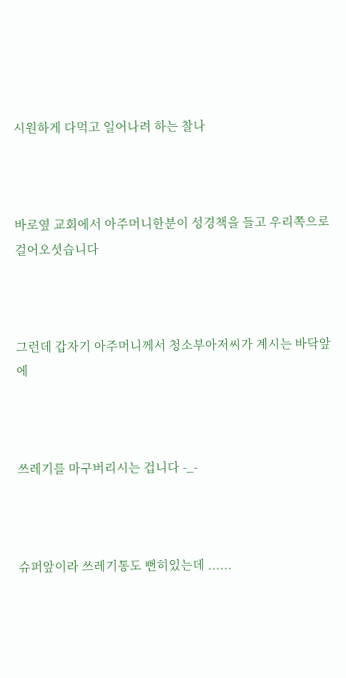시원하게 다먹고 일어나려 하는 찰나



바로옆 교회에서 아주머니한분이 성경책을 들고 우리쪽으로 걸어오셧습니다



그런데 갑자기 아주머니께서 청소부아저씨가 계시는 바닥앞에



쓰레기를 마구버리시는 겁니다 -_-



슈퍼앞이라 쓰레기통도 뻔히있는데 ......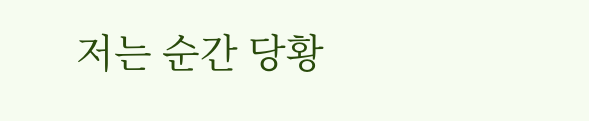저는 순간 당황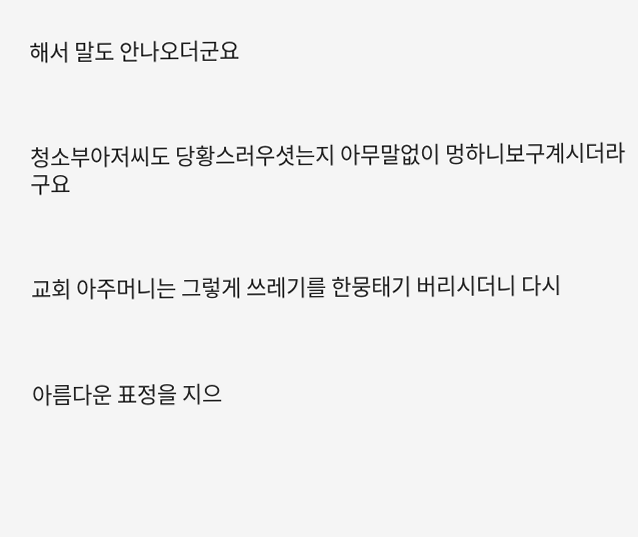해서 말도 안나오더군요



청소부아저씨도 당황스러우셧는지 아무말없이 멍하니보구계시더라구요



교회 아주머니는 그렇게 쓰레기를 한뭉태기 버리시더니 다시



아름다운 표정을 지으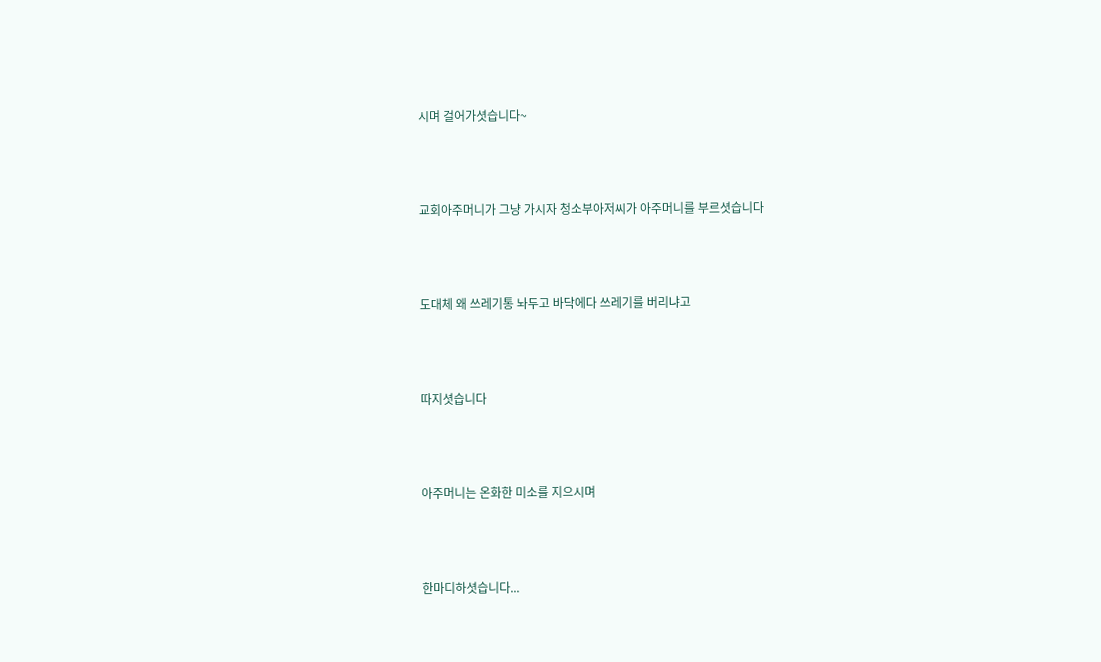시며 걸어가셧습니다~



교회아주머니가 그냥 가시자 청소부아저씨가 아주머니를 부르셧습니다



도대체 왜 쓰레기통 놔두고 바닥에다 쓰레기를 버리냐고



따지셧습니다



아주머니는 온화한 미소를 지으시며



한마디하셧습니다...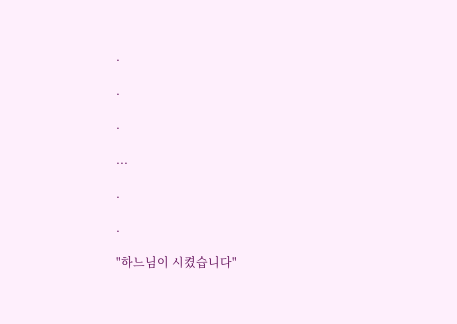.

.

.

...

.

.

"하느님이 시켰습니다"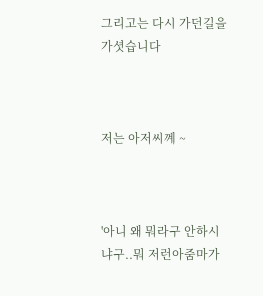그리고는 다시 가던길을가셧습니다



저는 아저씨꼐 ~



'아니 왜 뭐라구 안하시냐구..뭐 저런아줌마가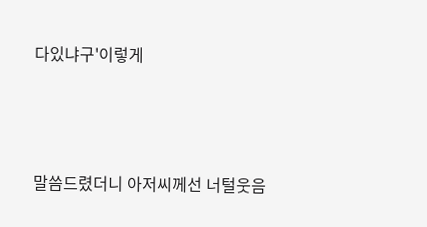다있냐구'이렇게



말씀드렸더니 아저씨께선 너털웃음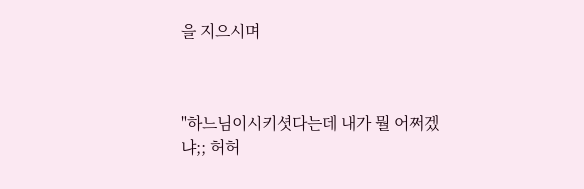을 지으시며



"하느님이시키셧다는데 내가 뭘 어쩌겠냐;; 허허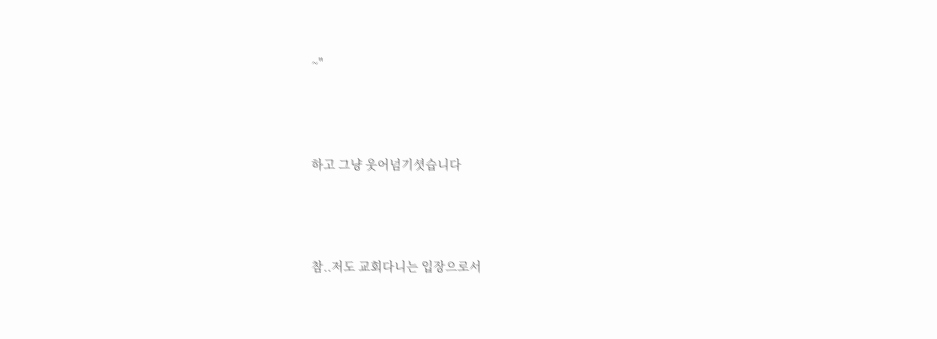~"



하고 그냥 웃어넘기셧습니다



참..저도 교회다니는 입장으로서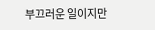부끄러운 일이지만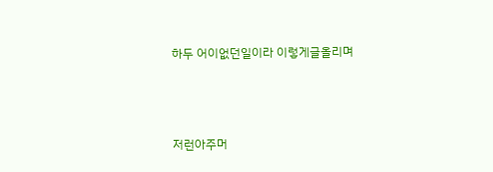하두 어이없던일이라 이렇게글올리며



저런아주머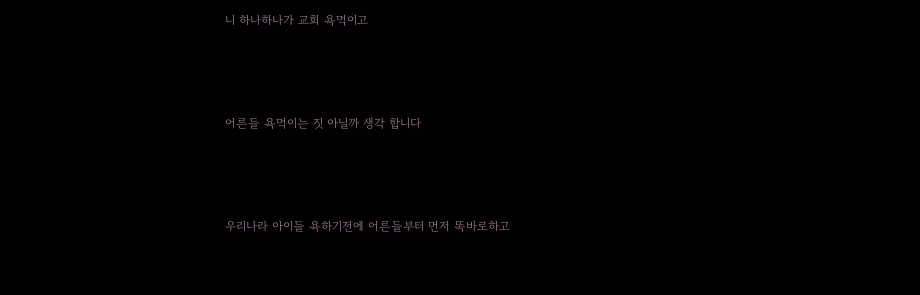니 하나하나가 교회 욕먹이고



어른들 욕먹이는 짓 아닐까 생각 합니다



우리나라 아이들 욕하기전에 어른들부터 먼저 똑바로하고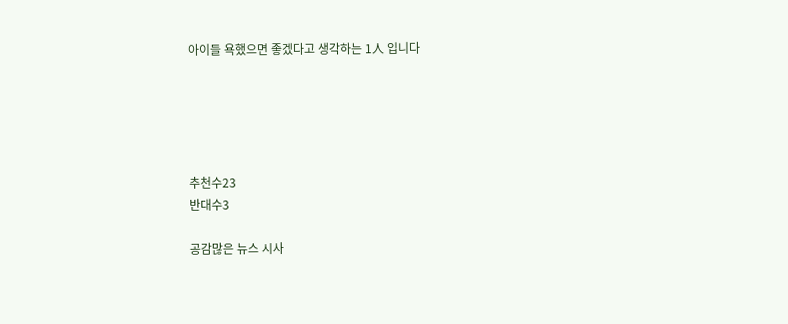아이들 욕했으면 좋겠다고 생각하는 1人 입니다





추천수23
반대수3

공감많은 뉴스 시사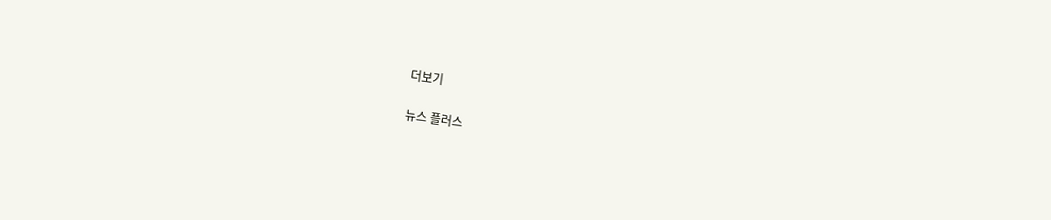더보기

뉴스 플러스